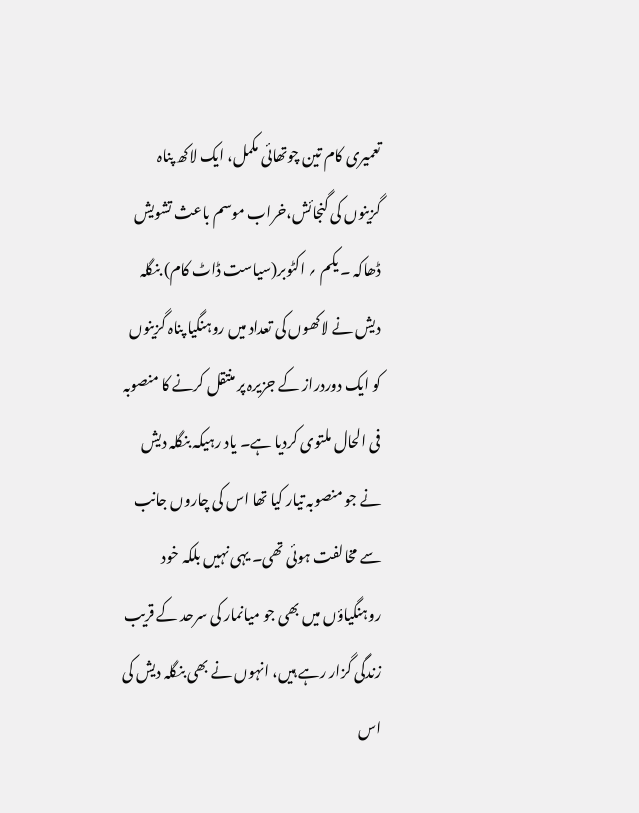تعمیری کام تین چوتھائی مکمل، ایک لاکھ پناہ گزینوں کی گنجائش،خراب موسم باعث تشویش
ڈھاکہ ۔ یکم ؍ اکٹوبر(سیاست ڈاٹ کام) بنگلہ دیش نے لاکھوں کی تعداد میں روہنگیا پناہ گزینوں کو ایک دوردراز کے جزیرہ پر منتقل کرنے کا منصوبہ فی الحال ملتوی کردیا ہے۔ یاد رہیکہ بنگلہ دیش نے جو منصوبہ تیار کیا تھا اس کی چاروں جانب سے مخالفت ہوئی تھی۔ یہی نہیں بلکہ خود روہنگیاؤں میں بھی جو میانمار کی سرحد کے قریب زندگی گزار رہے ہیں، انہوں نے بھی بنگلہ دیش کی اس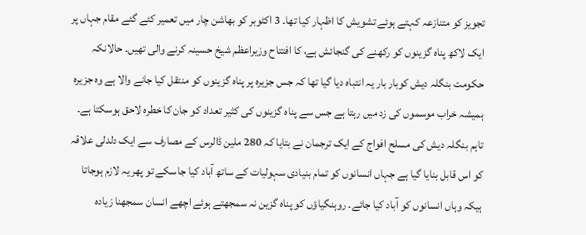تجویز کو متنازعہ کہتے ہوئے تشویش کا اظہار کیا تھا۔ 3 اکٹوبر کو بھاشن چار میں تعمیر کئے گئے مقام جہاں پر ایک لاکھ پناہ گزینوں کو رکھنے کی گنجائش ہے، کا افتتاح وزیراعظم شیخ حسینہ کرنے والی تھیں۔ حالانکہ حکومت بنگلہ دیش کوبار بار یہ انتباہ دیا گیا تھا کہ جس جزیرہ پر پناہ گزینوں کو منتقل کیا جانے والا ہے وہ جزیرہ ہمیشہ خراب موسموں کی زد میں رہتا ہے جس سے پناہ گزینوں کی کثیر تعداد کو جان کا خطرہ لاحق ہوسکتا ہے۔ تاہم بنگلہ دیش کی مسلح افواج کے ایک ترجمان نے بتایا کہ 280 ملین ڈالرس کے مصارف سے ایک دلدلی علاقہ کو اس قابل بنایا گیا ہے جہاں انسانوں کو تمام بنیادی سہولیات کے ساتھ آباد کیا جاسکے تو پھر یہ لازم ہوجاتا ہیکہ وہاں انسانوں کو آباد کیا جائے۔ روہنگیاؤں کو پناہ گزین نہ سمجھتے ہوئے اچھے انسان سمجھنا زیادہ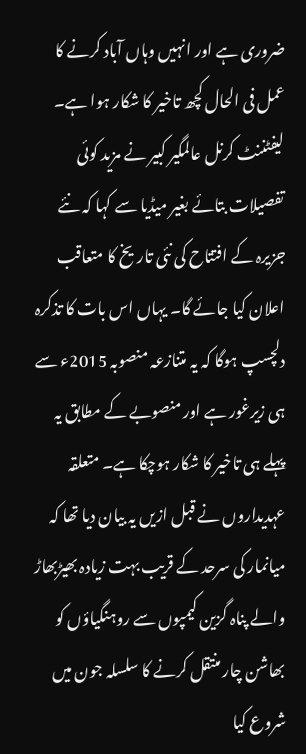ضروری ہے اور انہیں وہاں آباد کرنے کا عمل فی الحال کچھ تاخیر کا شکار ہوا ہے۔ لیفٹننٹ کرنل عالمگیر کبیر نے مزید کوئی تفصیلات بتائے بغیر میڈیا سے کہا کہ نئے جزیرہ کے افتتاح کی نئی تاریخ کا متعاقب اعلان کیا جائے گا۔ یہاں اس بات کا تذکرہ دلچسپ ہوگا کہ یہ متنازعہ منصوبہ 2015ء سے ہی زیرغور ہے اور منصوبے کے مطابق یہ پہلے ہی تاخیر کا شکار ہوچکا ہے۔ متعلقہ عہدیداروں نے قبل ازیں یہ بیان دیا تھا کہ میانمار کی سرحد کے قریب بہت زیادہ بھیڑبھاڑ والے پناہ گزین کیمپوں سے روہنگیاؤں کو بھاشن چار منتقل کرنے کا سلسلہ جون میں شروع کیا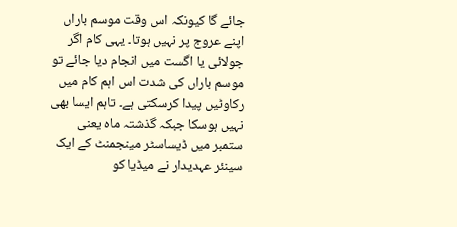جائے گا کیونکہ اس وقت موسم باراں اپنے عروج پر نہیں ہوتا۔ یہی کام اگر جولائی یا اگست میں انجام دیا جائے تو موسم باراں کی شدت اس اہم کام میں رکاوٹیں پیدا کرسکتی ہے۔ تاہم ایسا بھی نہیں ہوسکا جبکہ گذشتہ ماہ یعنی ستمبر میں ڈیساسٹر مینجمنٹ کے ایک سینئر عہدیدار نے میڈیا کو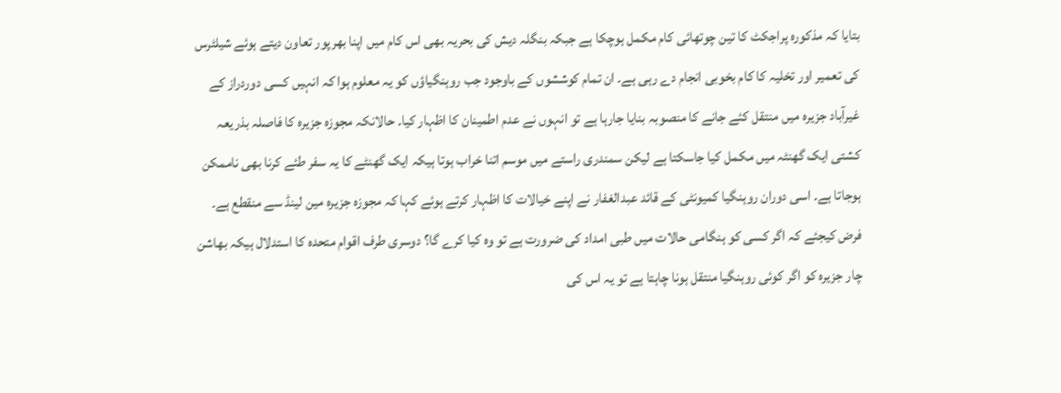بتایا کہ مذکورہ پراجکٹ کا تین چوتھائی کام مکمل ہوچکا ہے جبکہ بنگلہ دیش کی بحریہ بھی اس کام میں اپنا بھرپور تعاون دیتے ہوئے شیلٹرس کی تعمیر اور تخلیہ کا کام بخوبی انجام دے رہی ہے۔ ان تمام کوششوں کے باوجود جب روہنگیاؤں کو یہ معلوم ہوا کہ انہیں کسی دوردراز کے غیرآباد جزیرہ میں منتقل کئے جانے کا منصوبہ بنایا جارہا ہے تو انہوں نے عدم اطمینان کا اظہار کیا۔ حالانکہ مجوزہ جزیرہ کا فاصلہ بذریعہ کشتی ایک گھنٹہ میں مکمل کیا جاسکتا ہے لیکن سمندری راستے میں موسم اتنا خراب ہوتا ہیکہ ایک گھنٹے کا یہ سفر طئے کرنا بھی ناممکن ہوجاتا ہے۔ اسی دوران روہنگیا کمیونٹی کے قائد عبدالغفار نے اپنے خیالات کا اظہار کرتے ہوئے کہا کہ مجوزہ جزیرہ مین لینڈ سے منقطع ہے۔ فرض کیجئے کہ اگر کسی کو ہنگامی حالات میں طبی امداد کی ضرورت ہے تو وہ کیا کرے گا؟ دوسری طرف اقوام متحدہ کا استدلال ہیکہ بھاشن چار جزیرہ کو اگر کوئی روہنگیا منتقل ہونا چاہتا ہے تو یہ اس کی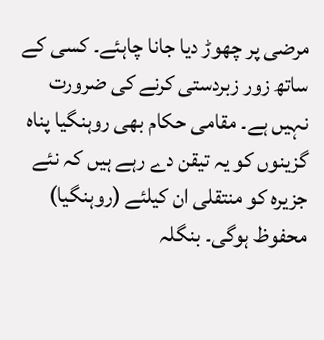مرضی پر چھوڑ دیا جانا چاہئے۔ کسی کے ساتھ زور زبردستی کرنے کی ضرورت نہیں ہے۔ مقامی حکام بھی روہنگیا پناہ گزینوں کو یہ تیقن دے رہے ہیں کہ نئے جزیرہ کو منتقلی ان کیلئے (روہنگیا) محفوظ ہوگی۔ بنگلہ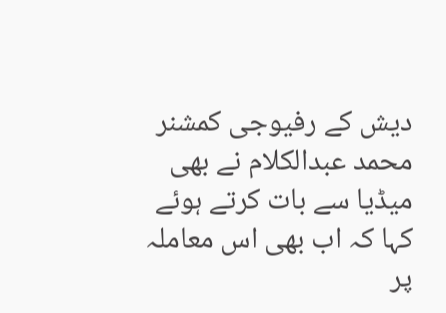دیش کے رفیوجی کمشنر محمد عبدالکلام نے بھی میڈیا سے بات کرتے ہوئے کہا کہ اب بھی اس معاملہ پر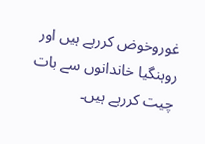غوروخوض کررہے ہیں اور روہنگیا خاندانوں سے بات چیت کررہے ہیں۔